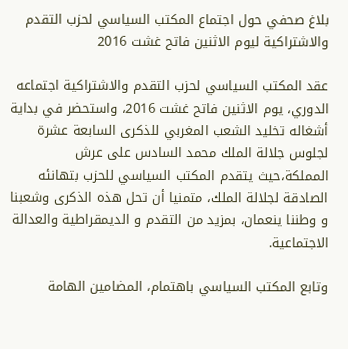بلاغ صحفي حول اجتماع المكتب السياسي لحزب التقدم والاشتراكية ليوم الاثنين فاتح غشت 2016

عقد المكتب السياسي لحزب التقدم والاشتراكية اجتماعه الدوري، يوم الاثنين فاتح غشت 2016، واستحضر في بداية أشغاله تخليد الشعب المغربي للذكرى السابعة عشرة لجلوس جلالة الملك محمد السادس على عرش المملكة،حيث يتقدم المكتب السياسي للحزب بتهانئه الصادقة لجلالة الملك، متمنيا أن تحل هذه الذكرى وشعبنا و وطننا ينعمان، بمزيد من التقدم و الديمقراطية والعدالة الاجتماعية.

وتابع المكتب السياسي باهتمام، المضامين الهامة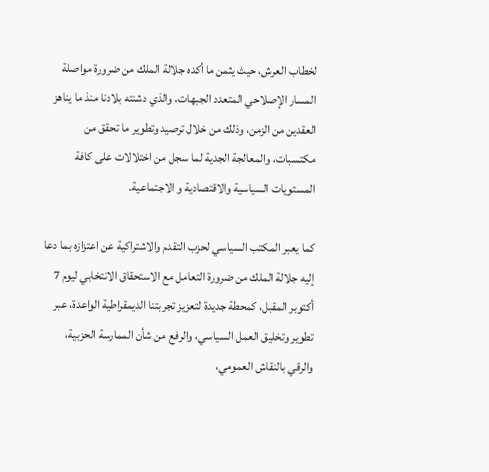لخطاب العرش، حيث يثمن ما أكده جلالة الملك من ضرورة مواصلة المسار الإصلاحي المتعدد الجبهات، والذي دشنته بلادنا منذ ما يناهز العقدين من الزمن، وذلك من خلال ترصيد وتطوير ما تحقق من مكتسبات، والمعالجة الجدية لما سجل من اختلالات على كافة المستويات السياسية والاقتصادية و الاجتماعية.

كما يعبر المكتب السياسي لحزب التقدم والاشتراكية عن اعتزازه بما دعا إليه جلالة الملك من ضرورة التعامل مع الاستحقاق الانتخابي ليوم 7 أكتوبر المقبل، كمحطة جديدة لتعزيز تجربتنا الديمقراطية الواعدة، عبر تطوير وتخليق العمل السياسي، والرفع من شأن الممارسة الحزبية، والرقي بالنقاش العمومي،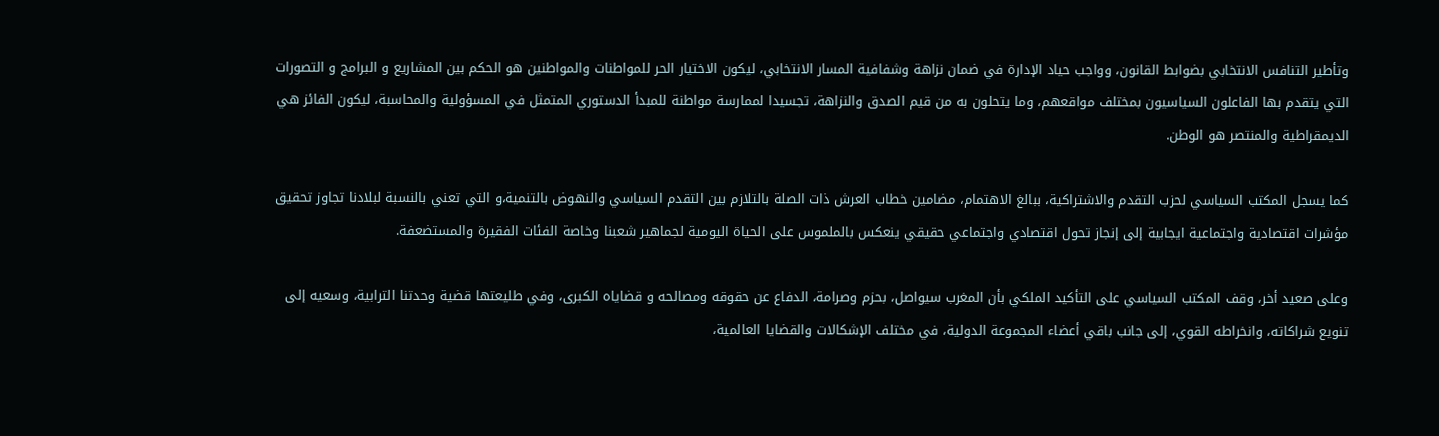وتأطير التنافس الانتخابي بضوابط القانون، وواجب حياد الإدارة في ضمان نزاهة وشفافية المسار الانتخابي، ليكون الاختيار الحر للمواطنات والمواطنين هو الحكم بين المشاريع و البرامج و التصورات التي يتقدم بها الفاعلون السياسيون بمختلف مواقعهم، وما يتحلون به من قيم الصدق والنزاهة، تجسيدا لممارسة مواطنة للمبدأ الدستوري المتمثل في المسؤولية والمحاسبة، ليكون الفائز هي الديمقراطية والمنتصر هو الوطن.

كما يسجل المكتب السياسي لحزب التقدم والاشتراكية، ببالغ الاهتمام، مضامين خطاب العرش ذات الصلة بالتلازم بين التقدم السياسي والنهوض بالتنمية،و التي تعني بالنسبة لبلادنا تجاوز تحقيق مؤشرات اقتصادية واجتماعية ايجابية إلى إنجاز تحول اقتصادي واجتماعي حقيقي ينعكس بالملموس على الحياة اليومية لجماهير شعبنا وخاصة الفئات الفقيرة والمستضعفة.

وعلى صعيد أخر، وقف المكتب السياسي على التأكيد الملكي بأن المغرب سيواصل، بحزم وصرامة، الدفاع عن حقوقه ومصالحه و قضاياه الكبرى، وفي طليعتها قضية وحدتنا الترابية، وسعيه إلى تنويع شراكاته، وانخراطه القوي، إلى جانب باقي أعضاء المجموعة الدولية، في مختلف الإشكالات والقضايا العالمية،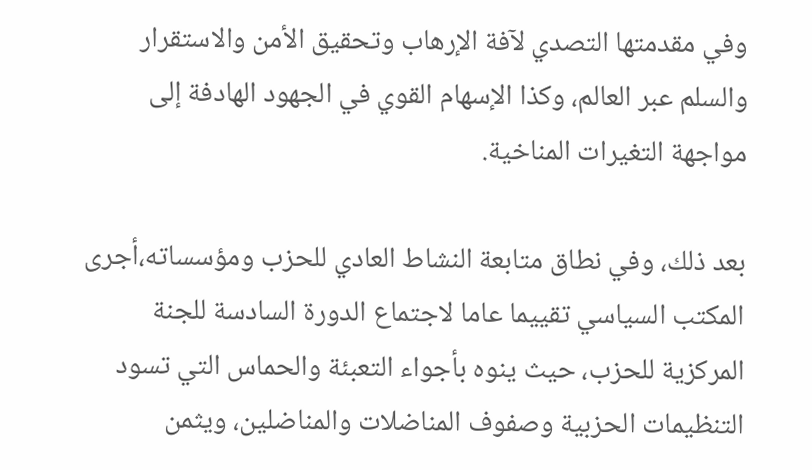وفي مقدمتها التصدي لآفة الإرهاب وتحقيق الأمن والاستقرار والسلم عبر العالم، وكذا الإسهام القوي في الجهود الهادفة إلى مواجهة التغيرات المناخية.

بعد ذلك، وفي نطاق متابعة النشاط العادي للحزب ومؤسساته،أجرى المكتب السياسي تقييما عاما لاجتماع الدورة السادسة للجنة المركزية للحزب، حيث ينوه بأجواء التعبئة والحماس التي تسود التنظيمات الحزبية وصفوف المناضلات والمناضلين، ويثمن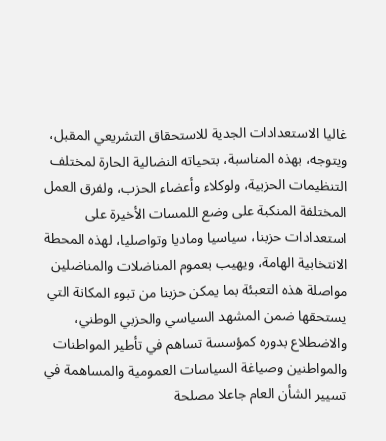غاليا الاستعدادات الجدية للاستحقاق التشريعي المقبل، ويتوجه، بهذه المناسبة، بتحياته النضالية الحارة لمختلف التنظيمات الحزبية، ولوكلاء وأعضاء الحزب، ولفرق العمل المختلفة المنكبة على وضع اللمسات الأخيرة على استعدادات حزبنا، سياسيا وماديا وتواصليا، لهذه المحطة الانتخابية الهامة، ويهيب بعموم المناضلات والمناضلين مواصلة هذه التعبئة بما يمكن حزبنا من تبوء المكانة التي يستحقها ضمن المشهد السياسي والحزبي الوطني، والاضطلاع بدوره كمؤسسة تساهم في تأطير المواطنات والمواطنين وصياغة السياسات العمومية والمساهمة في تسيير الشأن العام جاعلا مصلحة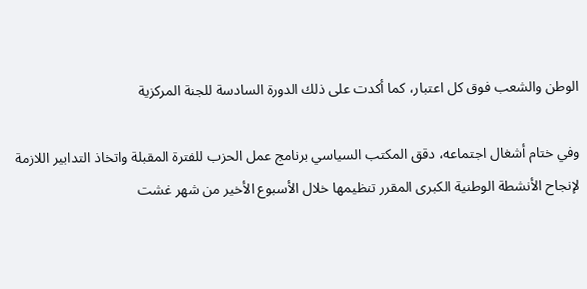الوطن والشعب فوق كل اعتبار، كما أكدت على ذلك الدورة السادسة للجنة المركزية

وفي ختام أشغال اجتماعه، دقق المكتب السياسي برنامج عمل الحزب للفترة المقبلة واتخاذ التدابير اللازمة لإنجاح الأنشطة الوطنية الكبرى المقرر تنظيمها خلال الأسبوع الأخير من شهر غشت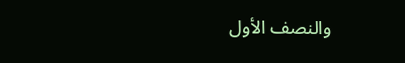والنصف الأول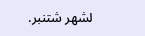لشهر شتنبر.